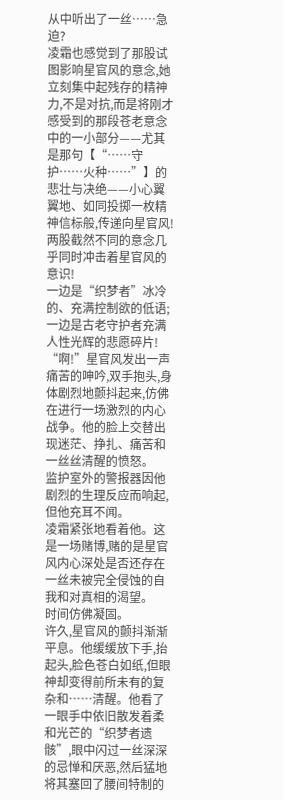从中听出了一丝……急迫?
凌霜也感觉到了那股试图影响星官风的意念,她立刻集中起残存的精神力,不是对抗,而是将刚才感受到的那段苍老意念中的一小部分——尤其是那句【“……守护……火种……”】的悲壮与决绝——小心翼翼地、如同投掷一枚精神信标般,传递向星官风!
两股截然不同的意念几乎同时冲击着星官风的意识!
一边是“织梦者”冰冷的、充满控制欲的低语;一边是古老守护者充满人性光辉的悲愿碎片!
“啊!”星官风发出一声痛苦的呻吟,双手抱头,身体剧烈地颤抖起来,仿佛在进行一场激烈的内心战争。他的脸上交替出现迷茫、挣扎、痛苦和一丝丝清醒的愤怒。
监护室外的警报器因他剧烈的生理反应而响起,但他充耳不闻。
凌霜紧张地看着他。这是一场赌博,赌的是星官风内心深处是否还存在一丝未被完全侵蚀的自我和对真相的渴望。
时间仿佛凝固。
许久,星官风的颤抖渐渐平息。他缓缓放下手,抬起头,脸色苍白如纸,但眼神却变得前所未有的复杂和……清醒。他看了一眼手中依旧散发着柔和光芒的“织梦者遗骸”,眼中闪过一丝深深的忌惮和厌恶,然后猛地将其塞回了腰间特制的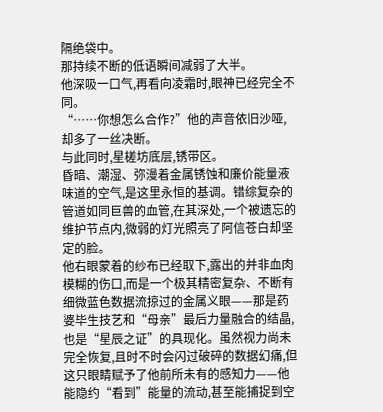隔绝袋中。
那持续不断的低语瞬间减弱了大半。
他深吸一口气,再看向凌霜时,眼神已经完全不同。
“……你想怎么合作?”他的声音依旧沙哑,却多了一丝决断。
与此同时,星槎坊底层,锈带区。
昏暗、潮湿、弥漫着金属锈蚀和廉价能量液味道的空气,是这里永恒的基调。错综复杂的管道如同巨兽的血管,在其深处,一个被遗忘的维护节点内,微弱的灯光照亮了阿信苍白却坚定的脸。
他右眼蒙着的纱布已经取下,露出的并非血肉模糊的伤口,而是一个极其精密复杂、不断有细微蓝色数据流掠过的金属义眼——那是药婆毕生技艺和“母亲”最后力量融合的结晶,也是“星辰之证”的具现化。虽然视力尚未完全恢复,且时不时会闪过破碎的数据幻痛,但这只眼睛赋予了他前所未有的感知力——他能隐约“看到”能量的流动,甚至能捕捉到空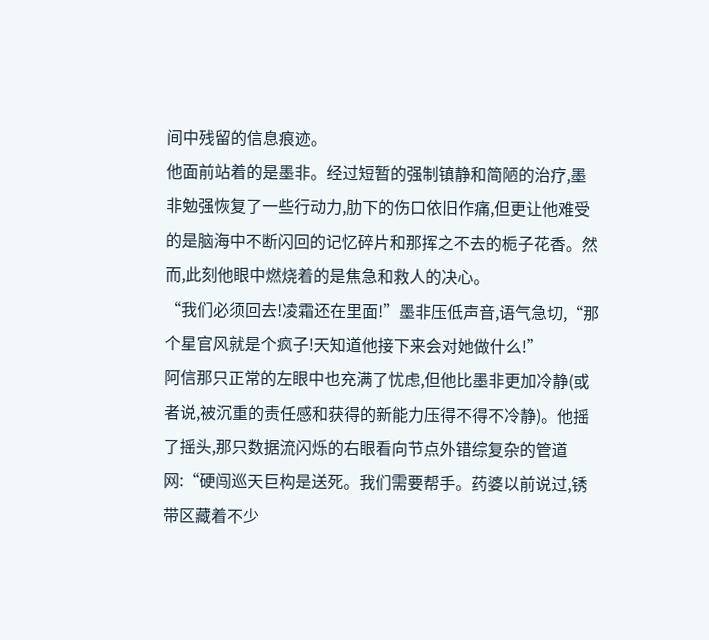间中残留的信息痕迹。
他面前站着的是墨非。经过短暂的强制镇静和简陋的治疗,墨非勉强恢复了一些行动力,肋下的伤口依旧作痛,但更让他难受的是脑海中不断闪回的记忆碎片和那挥之不去的栀子花香。然而,此刻他眼中燃烧着的是焦急和救人的决心。
“我们必须回去!凌霜还在里面!”墨非压低声音,语气急切,“那个星官风就是个疯子!天知道他接下来会对她做什么!”
阿信那只正常的左眼中也充满了忧虑,但他比墨非更加冷静(或者说,被沉重的责任感和获得的新能力压得不得不冷静)。他摇了摇头,那只数据流闪烁的右眼看向节点外错综复杂的管道网:“硬闯巡天巨构是送死。我们需要帮手。药婆以前说过,锈带区藏着不少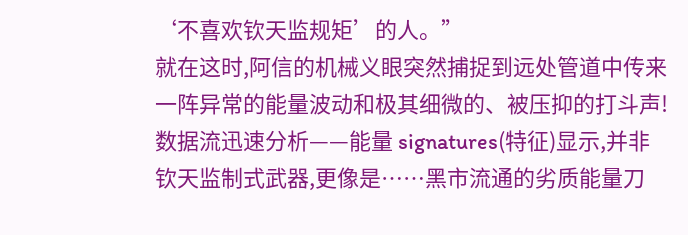‘不喜欢钦天监规矩’的人。”
就在这时,阿信的机械义眼突然捕捉到远处管道中传来一阵异常的能量波动和极其细微的、被压抑的打斗声!数据流迅速分析——能量 signatures(特征)显示,并非钦天监制式武器,更像是……黑市流通的劣质能量刀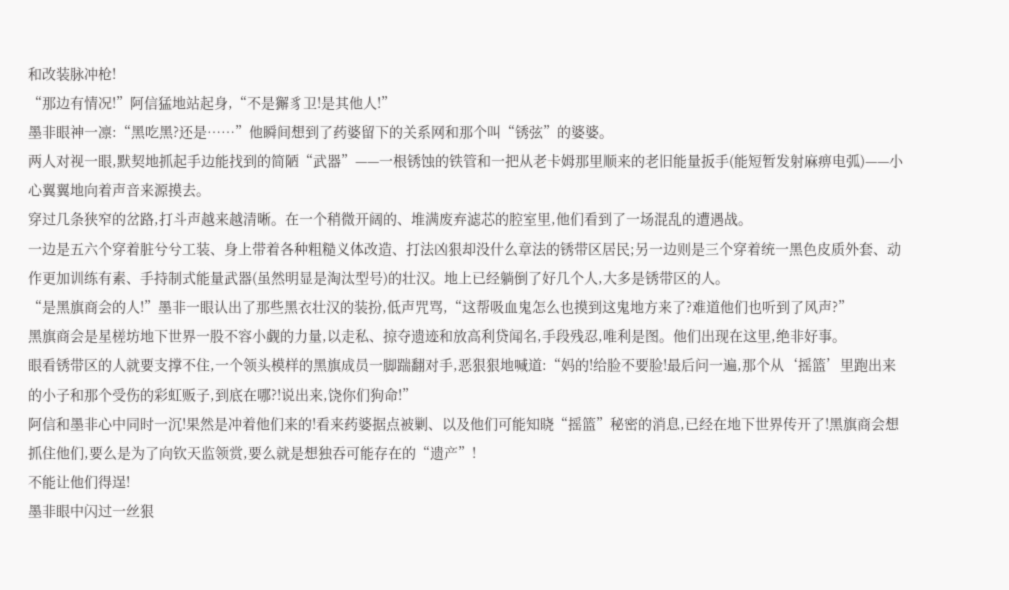和改装脉冲枪!
“那边有情况!”阿信猛地站起身,“不是獬豸卫!是其他人!”
墨非眼神一凛:“黑吃黑?还是……”他瞬间想到了药婆留下的关系网和那个叫“锈弦”的婆婆。
两人对视一眼,默契地抓起手边能找到的简陋“武器”——一根锈蚀的铁管和一把从老卡姆那里顺来的老旧能量扳手(能短暂发射麻痹电弧)——小心翼翼地向着声音来源摸去。
穿过几条狭窄的岔路,打斗声越来越清晰。在一个稍微开阔的、堆满废弃滤芯的腔室里,他们看到了一场混乱的遭遇战。
一边是五六个穿着脏兮兮工装、身上带着各种粗糙义体改造、打法凶狠却没什么章法的锈带区居民;另一边则是三个穿着统一黑色皮质外套、动作更加训练有素、手持制式能量武器(虽然明显是淘汰型号)的壮汉。地上已经躺倒了好几个人,大多是锈带区的人。
“是黑旗商会的人!”墨非一眼认出了那些黑衣壮汉的装扮,低声咒骂,“这帮吸血鬼怎么也摸到这鬼地方来了?难道他们也听到了风声?”
黑旗商会是星槎坊地下世界一股不容小觑的力量,以走私、掠夺遗迹和放高利贷闻名,手段残忍,唯利是图。他们出现在这里,绝非好事。
眼看锈带区的人就要支撑不住,一个领头模样的黑旗成员一脚踹翻对手,恶狠狠地喊道:“妈的!给脸不要脸!最后问一遍,那个从‘摇篮’里跑出来的小子和那个受伤的彩虹贩子,到底在哪?!说出来,饶你们狗命!”
阿信和墨非心中同时一沉!果然是冲着他们来的!看来药婆据点被剿、以及他们可能知晓“摇篮”秘密的消息,已经在地下世界传开了!黑旗商会想抓住他们,要么是为了向钦天监领赏,要么就是想独吞可能存在的“遗产”!
不能让他们得逞!
墨非眼中闪过一丝狠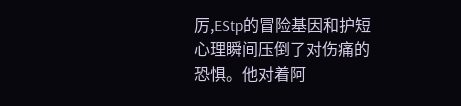厉,EStp的冒险基因和护短心理瞬间压倒了对伤痛的恐惧。他对着阿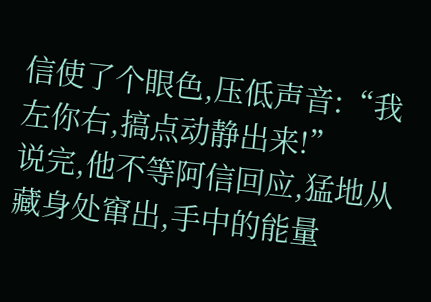信使了个眼色,压低声音:“我左你右,搞点动静出来!”
说完,他不等阿信回应,猛地从藏身处窜出,手中的能量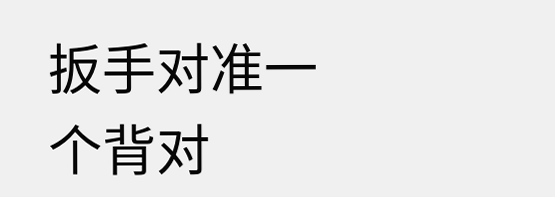扳手对准一个背对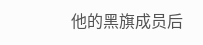他的黑旗成员后